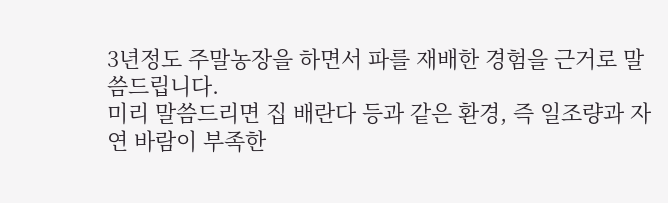3년정도 주말농장을 하면서 파를 재배한 경험을 근거로 말씀드립니다.
미리 말씀드리면 집 배란다 등과 같은 환경, 즉 일조량과 자연 바람이 부족한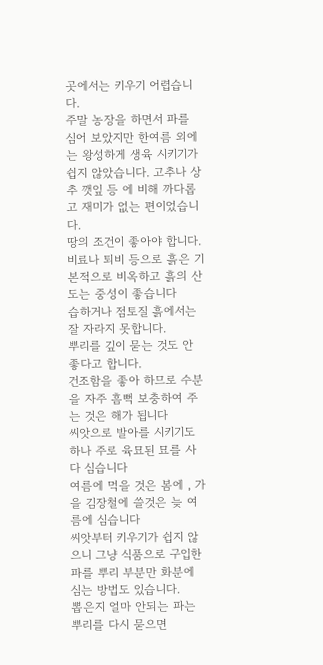곳에서는 키우기 어렵습니다.
주말 농장을 하면서 파를 심어 보았지만 한여름 외에는 왕성하게 생육 시키기가 쉽지 않았습니다. 고추나 상추 깻잎 등 에 비해 까다롭고 재미가 없는 편이었습니다.
땅의 조건이 좋아야 합니다.
비료나 퇴비 등으로 흙은 기본적으로 비옥하고 흙의 산도는 중성이 좋습니다
습하거나 점토질 흙에서는 잘 자라지 못합니다.
뿌리를 깊이 묻는 것도 안 좋다고 합니다.
건조함을 좋아 하므로 수분을 자주 흠뻑 보충하여 주는 것은 해가 됩니다
씨앗으로 발아를 시키기도 하나 주로 육묘된 묘를 사다 심습니다
여름에 먹을 것은 봄에 , 가을 김장철에 쓸것은 늦 여름에 심습니다
씨앗부터 키우기가 쉽지 않으니 그냥 식품으로 구입한 파를 뿌리 부분만 화분에 심는 방법도 있습니다.
뽑은지 얼마 안되는 파는 뿌리를 다시 묻으면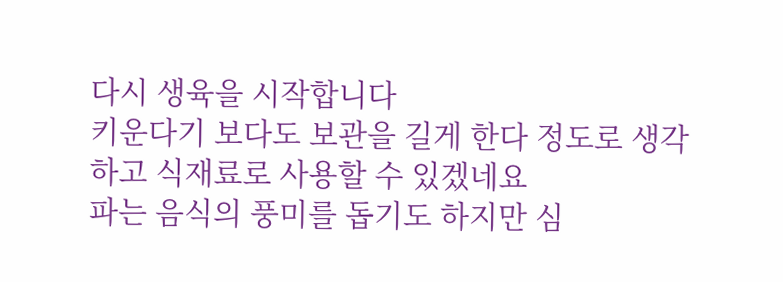다시 생육을 시작합니다
키운다기 보다도 보관을 길게 한다 정도로 생각하고 식재료로 사용할 수 있겠네요
파는 음식의 풍미를 돕기도 하지만 심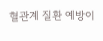혈관계 질환 예방이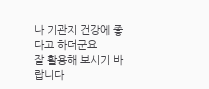나 기관지 건강에 좋다고 하더군요
잘 활용해 보시기 바랍니다